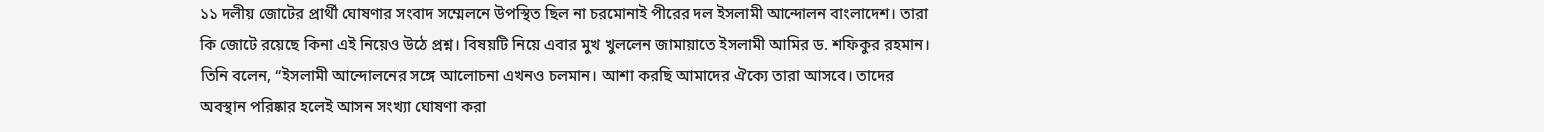১১ দলীয় জোটের প্রার্থী ঘোষণার সংবাদ সম্মেলনে উপস্থিত ছিল না চরমোনাই পীরের দল ইসলামী আন্দোলন বাংলাদেশ। তারা কি জোটে রয়েছে কিনা এই নিয়েও উঠে প্রশ্ন। বিষয়টি নিয়ে এবার মুখ খুললেন জামায়াতে ইসলামী আমির ড. শফিকুর রহমান। তিনি বলেন, “ইসলামী আন্দোলনের সঙ্গে আলোচনা এখনও চলমান। আশা করছি আমাদের ঐক্যে তারা আসবে। তাদের অবস্থান পরিষ্কার হলেই আসন সংখ্যা ঘোষণা করা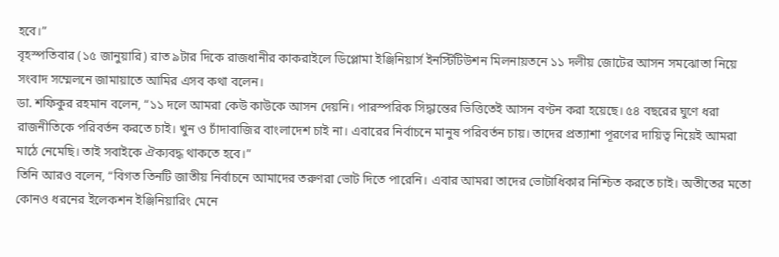হবে।”
বৃহস্পতিবার (১৫ জানুয়ারি) রাত ৯টার দিকে রাজধানীর কাকরাইলে ডিপ্লোমা ইঞ্জিনিয়ার্স ইনস্টিটিউশন মিলনায়তনে ১১ দলীয় জোটের আসন সমঝোতা নিয়ে সংবাদ সম্মেলনে জামায়াতে আমির এসব কথা বলেন।
ডা. শফিকুর রহমান বলেন, “১১ দলে আমরা কেউ কাউকে আসন দেয়নি। পারস্পরিক সিদ্ধান্তের ভিত্তিতেই আসন বণ্টন করা হয়েছে। ৫৪ বছরের ঘুণে ধরা রাজনীতিকে পরিবর্তন করতে চাই। খুন ও চাঁদাবাজির বাংলাদেশ চাই না। এবারের নির্বাচনে মানুষ পরিবর্তন চায়। তাদের প্রত্যাশা পূরণের দায়িত্ব নিয়েই আমরা মাঠে নেমেছি। তাই সবাইকে ঐক্যবদ্ধ থাকতে হবে।”
তিনি আরও বলেন, “বিগত তিনটি জাতীয় নির্বাচনে আমাদের তরুণরা ভোট দিতে পারেনি। এবার আমরা তাদের ভোটাধিকার নিশ্চিত করতে চাই। অতীতের মতো কোনও ধরনের ইলেকশন ইঞ্জিনিয়ারিং মেনে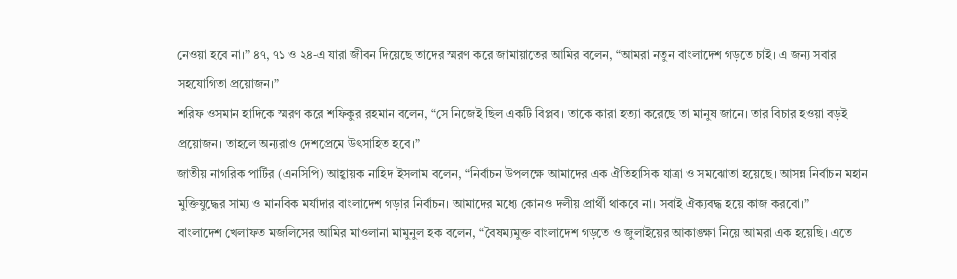নেওয়া হবে না।” ৪৭, ৭১ ও ২৪-এ যারা জীবন দিয়েছে তাদের স্মরণ করে জামায়াতের আমির বলেন, “আমরা নতুন বাংলাদেশ গড়তে চাই। এ জন্য সবার সহযোগিতা প্রয়োজন।”
শরিফ ওসমান হাদিকে স্মরণ করে শফিকুর রহমান বলেন, “সে নিজেই ছিল একটি বিপ্লব। তাকে কারা হত্যা করেছে তা মানুষ জানে। তার বিচার হওয়া বড়ই প্রয়োজন। তাহলে অন্যরাও দেশপ্রেমে উৎসাহিত হবে।”
জাতীয় নাগরিক পার্টির (এনসিপি) আহ্বায়ক নাহিদ ইসলাম বলেন, “নির্বাচন উপলক্ষে আমাদের এক ঐতিহাসিক যাত্রা ও সমঝোতা হয়েছে। আসন্ন নির্বাচন মহান মুক্তিযুদ্ধের সাম্য ও মানবিক মর্যাদার বাংলাদেশ গড়ার নির্বাচন। আমাদের মধ্যে কোনও দলীয় প্রার্থী থাকবে না। সবাই ঐক্যবদ্ধ হয়ে কাজ করবো।”
বাংলাদেশ খেলাফত মজলিসের আমির মাওলানা মামুনুল হক বলেন, “বৈষম্যমুক্ত বাংলাদেশ গড়তে ও জুলাইয়ের আকাঙ্ক্ষা নিয়ে আমরা এক হয়েছি। এতে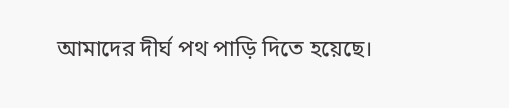আমাদের দীর্ঘ পথ পাড়ি দিতে হয়েছে।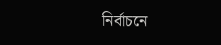নির্বাচনে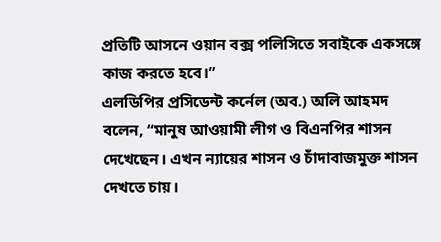প্রতিটি আসনে ওয়ান বক্স পলিসিতে সবাইকে একসঙ্গে কাজ করতে হবে।”
এলডিপির প্রসিডেন্ট কর্নেল (অব.) অলি আহমদ বলেন, “মানুষ আওয়ামী লীগ ও বিএনপির শাসন দেখেছেন। এখন ন্যায়ের শাসন ও চাঁদাবাজমুক্ত শাসন দেখতে চায়।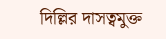দিল্লির দাসত্বমুক্ত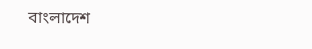বাংলাদেশ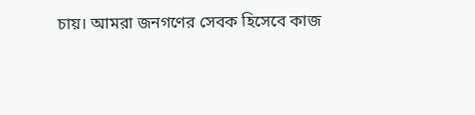চায়। আমরা জনগণের সেবক হিসেবে কাজ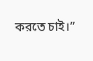করতে চাই।”